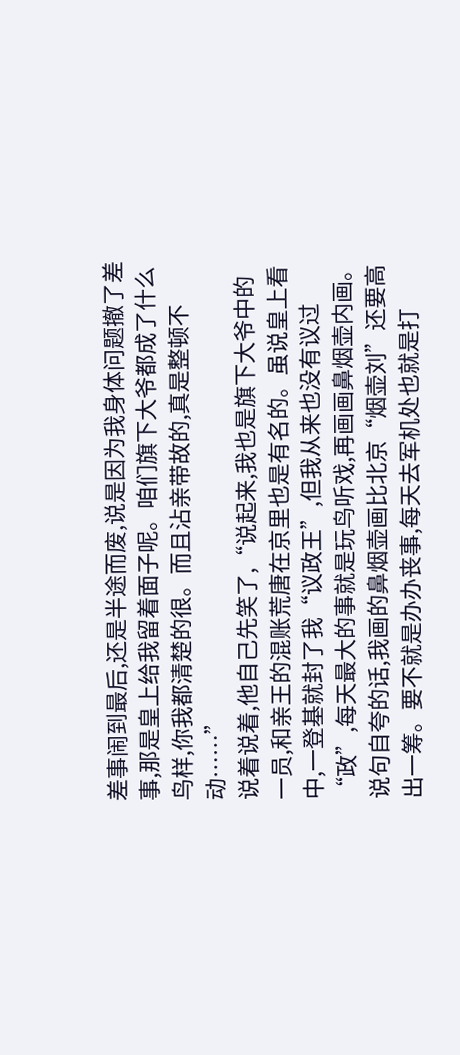差事闹到最后,还是半途而废,说是因为我身体问题撤了差事,那是皇上给我留着面子呢。咱们旗下大爷都成了什么鸟样,你我都清楚的很。而且沾亲带故的,真是整顿不动……”
说着说着,他自己先笑了,“说起来,我也是旗下大爷中的一员,和亲王的混账荒唐在京里也是有名的。虽说皇上看中,一登基就封了我“议政王”,但我从来也没有议过“政”,每天最大的事就是玩鸟听戏,再画画鼻烟壶内画。说句自夸的话,我画的鼻烟壶画比北京“烟壶刘”还要高出一筹。要不就是办办丧事,每天去军机处也就是打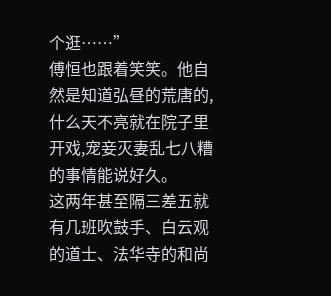个逛……”
傅恒也跟着笑笑。他自然是知道弘昼的荒唐的,什么天不亮就在院子里开戏,宠妾灭妻乱七八糟的事情能说好久。
这两年甚至隔三差五就有几班吹鼓手、白云观的道士、法华寺的和尚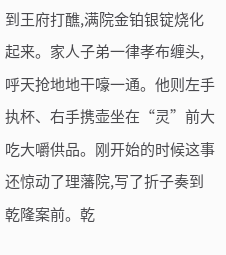到王府打醮,满院金铂银锭烧化起来。家人子弟一律孝布缠头,呼天抢地地干嚎一通。他则左手执杯、右手携壶坐在“灵”前大吃大嚼供品。刚开始的时候这事还惊动了理藩院,写了折子奏到乾隆案前。乾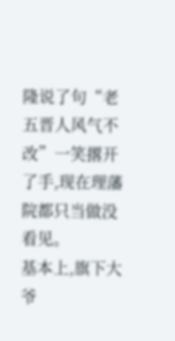隆说了句“老五晋人风气不改”一笑撂开了手,现在理藩院都只当做没看见。
基本上,旗下大爷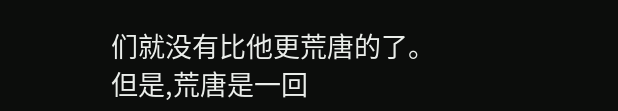们就没有比他更荒唐的了。
但是,荒唐是一回